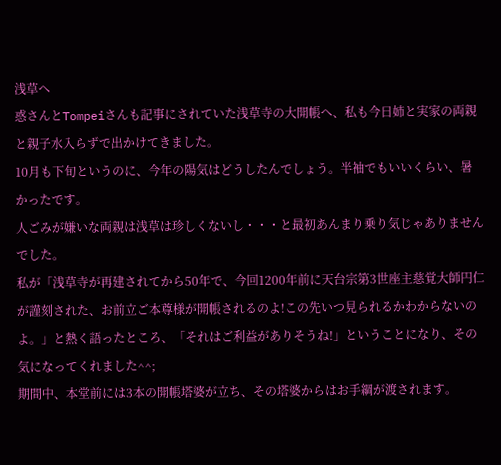浅草へ
惑さんとTompeiさんも記事にされていた浅草寺の大開帳へ、私も今日姉と実家の両親と親子水入らずで出かけてきました。
10月も下旬というのに、今年の陽気はどうしたんでしょう。半袖でもいいくらい、暑かったです。
人ごみが嫌いな両親は浅草は珍しくないし・・・と最初あんまり乗り気じゃありませんでした。
私が「浅草寺が再建されてから50年で、今回1200年前に天台宗第3世座主慈覚大師円仁が謹刻された、お前立ご本尊様が開帳されるのよ!この先いつ見られるかわからないのよ。」と熱く語ったところ、「それはご利益がありそうね!」ということになり、その気になってくれました^^;
期間中、本堂前には3本の開帳塔婆が立ち、その塔婆からはお手綱が渡されます。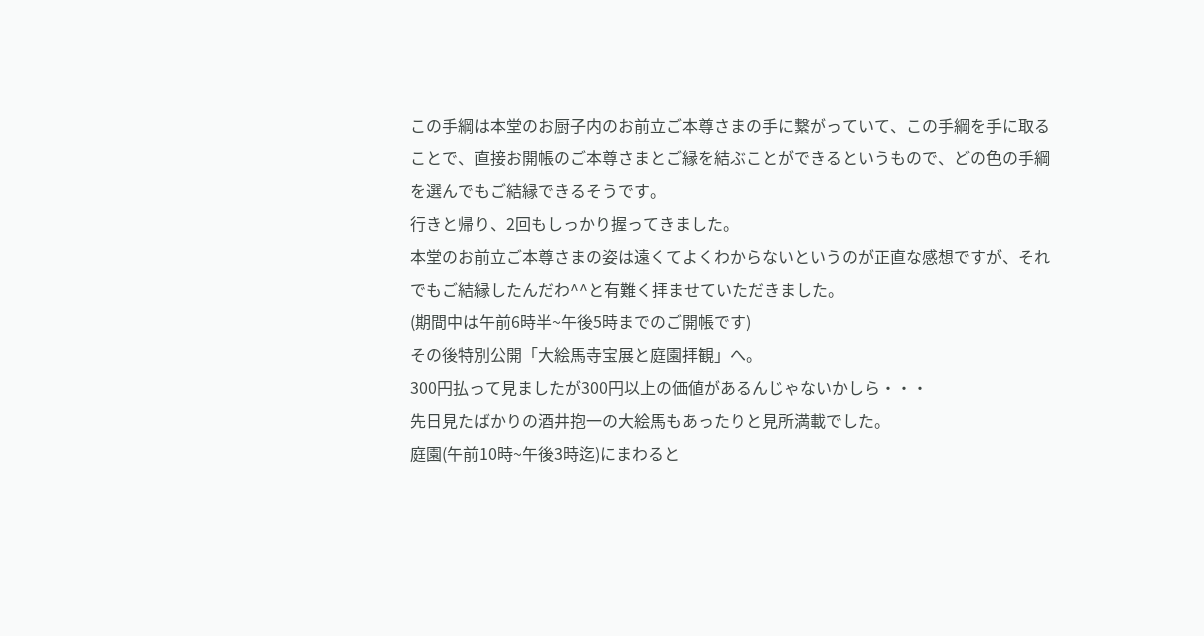この手綱は本堂のお厨子内のお前立ご本尊さまの手に繋がっていて、この手綱を手に取ることで、直接お開帳のご本尊さまとご縁を結ぶことができるというもので、どの色の手綱を選んでもご結縁できるそうです。
行きと帰り、2回もしっかり握ってきました。
本堂のお前立ご本尊さまの姿は遠くてよくわからないというのが正直な感想ですが、それでもご結縁したんだわ^^と有難く拝ませていただきました。
(期間中は午前6時半~午後5時までのご開帳です)
その後特別公開「大絵馬寺宝展と庭園拝観」へ。
300円払って見ましたが300円以上の価値があるんじゃないかしら・・・
先日見たばかりの酒井抱一の大絵馬もあったりと見所満載でした。
庭園(午前10時~午後3時迄)にまわると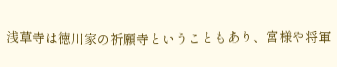浅草寺は徳川家の祈願寺ということもあり、宮様や将軍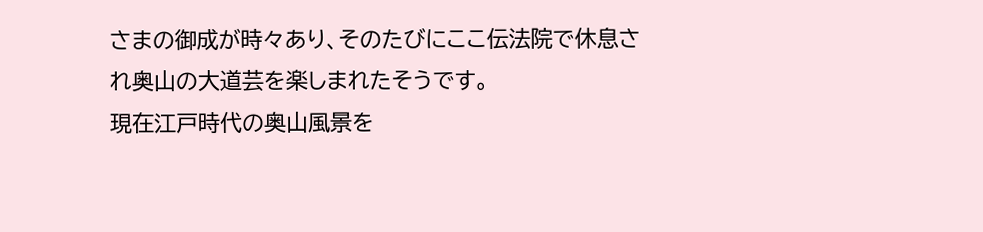さまの御成が時々あり、そのたびにここ伝法院で休息され奥山の大道芸を楽しまれたそうです。
現在江戸時代の奥山風景を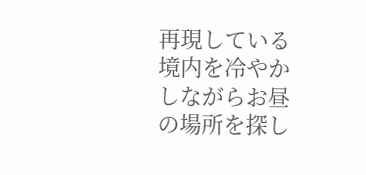再現している境内を冷やかしながらお昼の場所を探し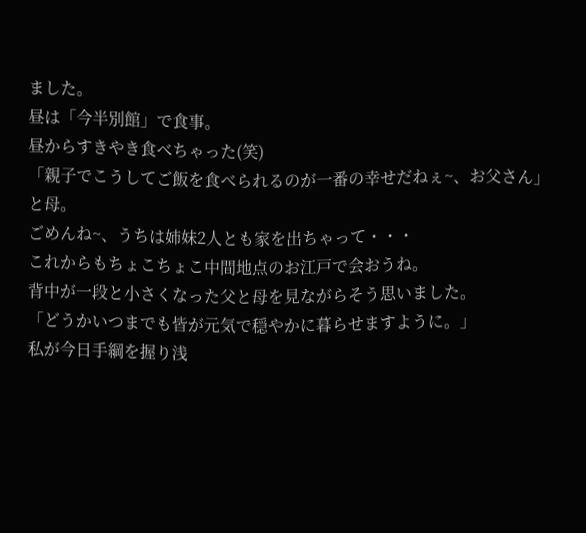ました。
昼は「今半別館」で食事。
昼からすきやき食べちゃった(笑)
「親子でこうしてご飯を食べられるのが一番の幸せだねぇ~、お父さん」と母。
ごめんね~、うちは姉妹2人とも家を出ちゃって・・・
これからもちょこちょこ中間地点のお江戸で会おうね。
背中が一段と小さくなった父と母を見ながらそう思いました。
「どうかいつまでも皆が元気で穏やかに暮らせますように。」
私が今日手綱を握り浅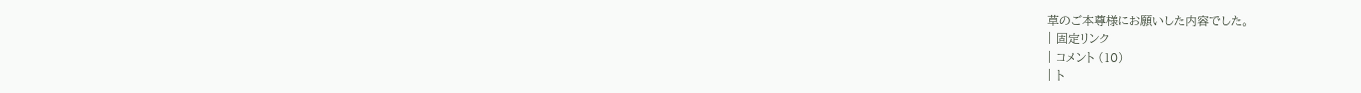草のご本尊様にお願いした内容でした。
| 固定リンク
| コメント (10)
| ト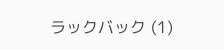ラックバック (1)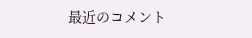最近のコメント